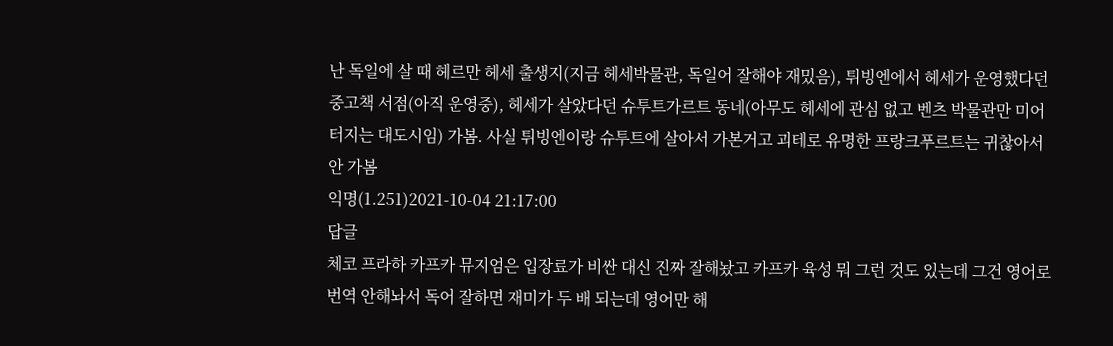난 독일에 살 때 헤르만 헤세 출생지(지금 헤세박물관, 독일어 잘해야 재밌음), 튀빙엔에서 헤세가 운영했다던 중고책 서점(아직 운영중), 헤세가 살았다던 슈투트가르트 동네(아무도 헤세에 관심 없고 벤츠 박물관만 미어터지는 대도시임) 가봄. 사실 튀빙엔이랑 슈투트에 살아서 가본거고 괴테로 유명한 프랑크푸르트는 귀찮아서 안 가봄
익명(1.251)2021-10-04 21:17:00
답글
체코 프라하 카프카 뮤지엄은 입장료가 비싼 대신 진짜 잘해놨고 카프카 육성 뭐 그런 것도 있는데 그건 영어로 번역 안해놔서 독어 잘하면 재미가 두 배 되는데 영어만 해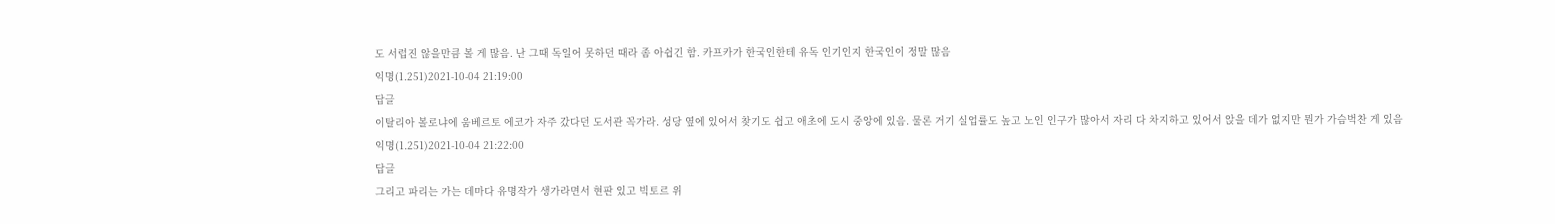도 서럽진 않을만큼 볼 게 많음. 난 그때 독일어 못하던 때라 좀 아쉽긴 함. 카프카가 한국인한테 유독 인기인지 한국인이 정말 많음
익명(1.251)2021-10-04 21:19:00
답글
이탈리아 볼로냐에 움베르토 에코가 자주 갔다던 도서관 꼭가라. 성당 옆에 있어서 찾기도 쉽고 애초에 도시 중앙에 있음. 물론 거기 실업률도 높고 노인 인구가 많아서 자리 다 차지하고 있어서 앉을 데가 없지만 뭔가 가슴벅찬 게 있음
익명(1.251)2021-10-04 21:22:00
답글
그리고 파리는 가는 데마다 유명작가 생가라면서 현판 있고 빅토르 위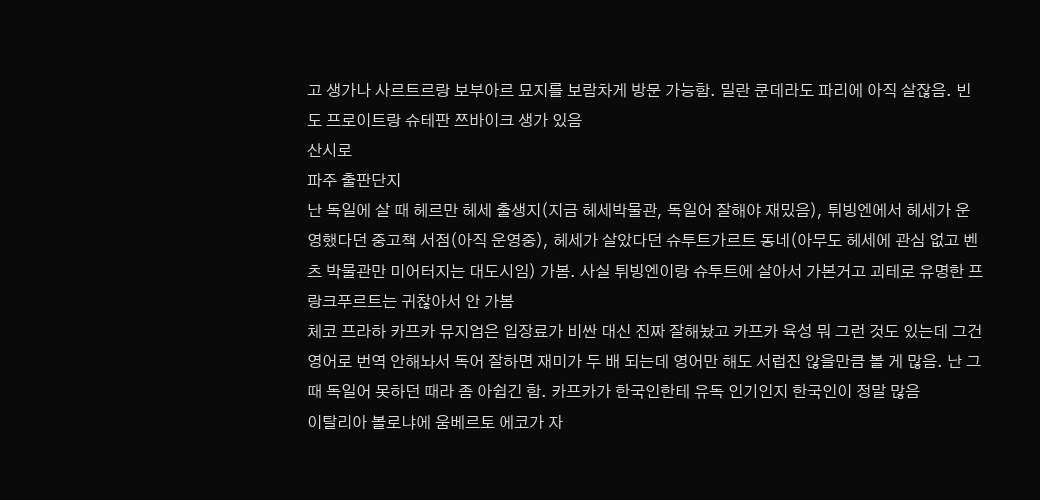고 생가나 사르트르랑 보부아르 묘지를 보람차게 방문 가능함. 밀란 쿤데라도 파리에 아직 살잖음. 빈도 프로이트랑 슈테판 쯔바이크 생가 있음
산시로
파주 출판단지
난 독일에 살 때 헤르만 헤세 출생지(지금 헤세박물관, 독일어 잘해야 재밌음), 튀빙엔에서 헤세가 운영했다던 중고책 서점(아직 운영중), 헤세가 살았다던 슈투트가르트 동네(아무도 헤세에 관심 없고 벤츠 박물관만 미어터지는 대도시임) 가봄. 사실 튀빙엔이랑 슈투트에 살아서 가본거고 괴테로 유명한 프랑크푸르트는 귀찮아서 안 가봄
체코 프라하 카프카 뮤지엄은 입장료가 비싼 대신 진짜 잘해놨고 카프카 육성 뭐 그런 것도 있는데 그건 영어로 번역 안해놔서 독어 잘하면 재미가 두 배 되는데 영어만 해도 서럽진 않을만큼 볼 게 많음. 난 그때 독일어 못하던 때라 좀 아쉽긴 함. 카프카가 한국인한테 유독 인기인지 한국인이 정말 많음
이탈리아 볼로냐에 움베르토 에코가 자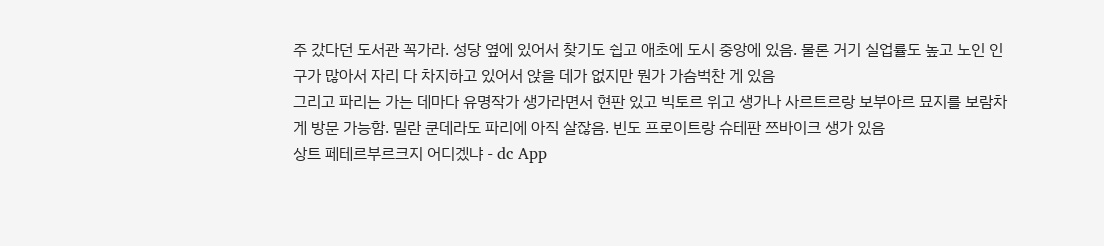주 갔다던 도서관 꼭가라. 성당 옆에 있어서 찾기도 쉽고 애초에 도시 중앙에 있음. 물론 거기 실업률도 높고 노인 인구가 많아서 자리 다 차지하고 있어서 앉을 데가 없지만 뭔가 가슴벅찬 게 있음
그리고 파리는 가는 데마다 유명작가 생가라면서 현판 있고 빅토르 위고 생가나 사르트르랑 보부아르 묘지를 보람차게 방문 가능함. 밀란 쿤데라도 파리에 아직 살잖음. 빈도 프로이트랑 슈테판 쯔바이크 생가 있음
상트 페테르부르크지 어디겠냐 - dc App